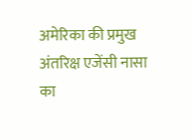अमेरिका की प्रमुख अंतरिक्ष एजेंसी नासा का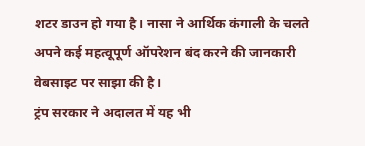शटर डाउन हो गया है। नासा ने आर्थिक कंगाली के चलते अपने कई महत्वूपूर्ण ऑपरेशन बंद करने की जानकारी वेबसाइट पर साझा की है।
ट्रंप सरकार ने अदालत में यह भी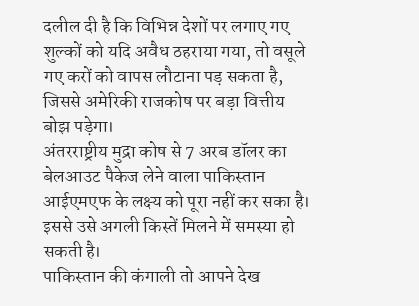दलील दी है कि विभिन्न देशों पर लगाए गए शुल्कों को यदि अवैध ठहराया गया, तो वसूले गए करों को वापस लौटाना पड़ सकता है, जिससे अमेरिकी राजकोष पर बड़ा वित्तीय बोझ पड़ेगा।
अंतरराष्ट्रीय मुद्रा कोष से 7 अरब डॉलर का बेलआउट पैकेज लेने वाला पाकिस्तान आईएमएफ के लक्ष्य को पूरा नहीं कर सका है। इससे उसे अगली किस्तें मिलने में समस्या हो सकती है।
पाकिस्तान की कंगाली तो आपने देख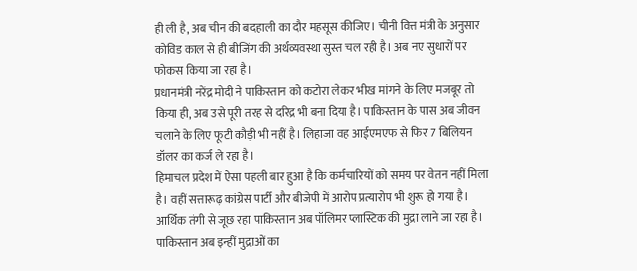ही ली है, अब चीन की बदहाली का दौर महसूस कीजिए। चीनी वित्त मंत्री के अनुसार कोविड काल से ही बीजिंग की अर्थव्यवस्था सुस्त चल रही है। अब नए सुधारों पर फोकस किया जा रहा है।
प्रधानमंत्री नरेंद्र मोदी ने पाकिस्तान को कटोरा लेकर भीख मांगने के लिए मजबूर तो किया ही, अब उसे पूरी तरह से दरिद्र भी बना दिया है। पाकिस्तान के पास अब जीवन चलाने के लिए फूटी कौड़ी भी नहीं है। लिहाजा वह आईएमएफ से फिर 7 बिलियन डॉलर का कर्ज ले रहा है।
हिमाचल प्रदेश में ऐसा पहली बार हुआ है कि कर्मचारियों को समय पर वेतन नहीं मिला है। वहीं सत्तारूढ़ कांग्रेस पार्टी और बीजेपी में आरोप प्रत्यारोप भी शुरू हो गया है।
आर्थिक तंगी से जूछ रहा पाकिस्तान अब पॉलिमर प्लास्टिक की मुद्रा लाने जा रहा है। पाकिस्तान अब इन्हीं मुद्राओं का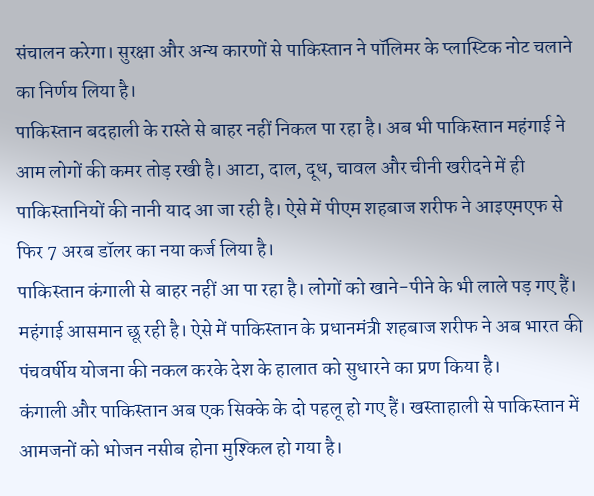संचालन करेगा। सुरक्षा और अन्य कारणों से पाकिस्तान ने पॉलिमर के प्लास्टिक नोट चलाने का निर्णय लिया है।
पाकिस्तान बदहाली के रास्ते से बाहर नहीं निकल पा रहा है। अब भी पाकिस्तान महंगाई ने आम लोगों की कमर तोड़ रखी है। आटा, दाल, दूध, चावल और चीनी खरीदने में ही पाकिस्तानियों की नानी याद आ जा रही है। ऐसे में पीएम शहबाज शरीफ ने आइएमएफ से फिर 7 अरब डॉलर का नया कर्ज लिया है।
पाकिस्तान कंगाली से बाहर नहीं आ पा रहा है। लोगों को खाने-पीने के भी लाले पड़ गए हैं। महंगाई आसमान छू रही है। ऐसे में पाकिस्तान के प्रधानमंत्री शहबाज शरीफ ने अब भारत की पंचवर्षीय योजना की नकल करके देश के हालात को सुधारने का प्रण किया है।
कंगाली और पाकिस्तान अब एक सिक्के के दो पहलू हो गए हैं। खस्ताहाली से पाकिस्तान में आमजनों को भोजन नसीब होना मुश्किल हो गया है।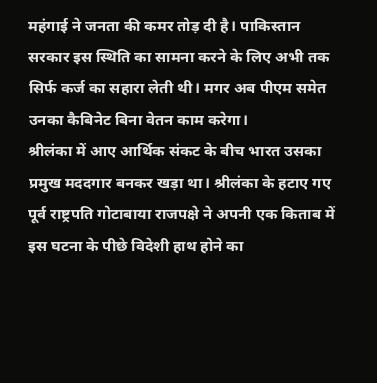महंगाई ने जनता की कमर तोड़ दी है। पाकिस्तान सरकार इस स्थिति का सामना करने के लिए अभी तक सिर्फ कर्ज का सहारा लेती थी। मगर अब पीएम समेत उनका कैबिनेट बिना वेतन काम करेगा।
श्रीलंका में आए आर्थिक संकट के बीच भारत उसका प्रमुख मददगार बनकर खड़ा था। श्रीलंका के हटाए गए पूर्व राष्ट्रपति गोटाबाया राजपक्षे ने अपनी एक किताब में इस घटना के पीछे विदेशी हाथ होने का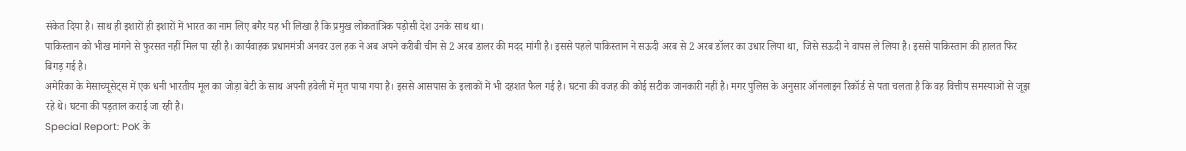संकेत दिया है। साथ ही इशारों ही इशारों में भारत का नाम लिए बगैर यह भी लिखा है कि प्रमुख लोकतांत्रिक पड़ोसी देश उनके साथ था।
पाकिस्तान को भीख मांगने से फुरसत नहीं मिल पा रही है। कार्यवाहक प्रधानमंत्री अनवर उल हक ने अब अपने करीबी चीन से 2 अरब डालर की मदद मांगी है। इससे पहले पाकिस्तान ने सऊदी अरब से 2 अरब डॉलर का उधार लिया था, जिसे सऊदी ने वापस ले लिया है। इससे पाकिस्तान की हालत फिर बिगड़ गई है।
अमेरिका के मेसाच्यूसेट्स में एक धनी भारतीय मूल का जोड़ा बेटी के साथ अपनी हवेली में मृत पाया गया है। इससे आसपास के इलाकों में भी दहशत फैल गई है। घटना की वजह की कोई सटीक जानकारी नहीं है। मगर पुलिस के अनुसार ऑनलाइन रिकॉर्ड से पता चलता है कि वह वित्तीय समस्याओं से जूझ रहे थे। घटना की पड़ताल कराई जा रही है।
Special Report: PoK के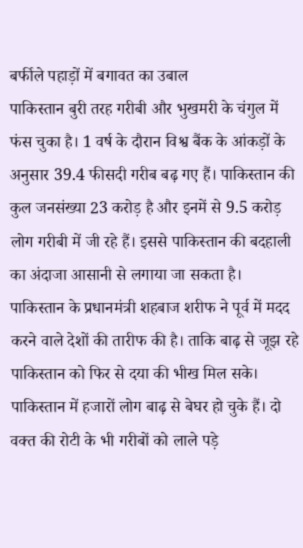बर्फीले पहाड़ों में बगावत का उबाल
पाकिस्तान बुरी तरह गरीबी और भुखमरी के चंगुल में फंस चुका है। 1 वर्ष के दौरान विश्व बैंक के आंकड़ों के अनुसार 39.4 फीसदी गरीब बढ़ गए हैं। पाकिस्तान की कुल जनसंख्या 23 करोड़ है और इनमें से 9.5 करोड़ लोग गरीबी में जी रहे हैं। इससे पाकिस्तान की बदहाली का अंदाजा आसानी से लगाया जा सकता है।
पाकिस्तान के प्रधानमंत्री शहबाज शरीफ ने पूर्व में मदद करने वाले देशों की तारीफ की है। ताकि बाढ़ से जूझ रहे पाकिस्तान को फिर से दया की भीख मिल सके। पाकिस्तान में हजारों लोग बाढ़ से बेघर हो चुके हैं। दो वक्त की रोटी के भी गरीबों को लाले पड़े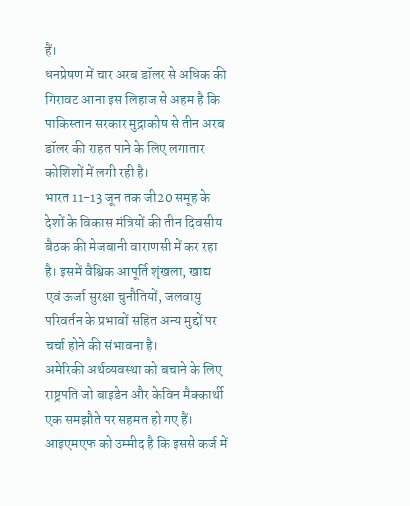हैं।
धनप्रेषण में चार अरब डॉलर से अधिक की गिरावट आना इस लिहाज से अहम है कि पाकिस्तान सरकार मुद्राकोष से तीन अरब डॉलर की राहत पाने के लिए लगातार कोशिशों में लगी रही है।
भारत 11-13 जून तक जी20 समूह के देशों के विकास मंत्रियों की तीन दिवसीय बैठक की मेजबानी वाराणसी में कर रहा है। इसमें वैश्विक आपूर्ति शृंखला, खाद्य एवं ऊर्जा सुरक्षा चुनौतियों, जलवायु परिवर्तन के प्रभावों सहित अन्य मुद्दों पर चर्चा होने की संभावना है।
अमेरिकी अर्थव्यवस्था को बचाने के लिए राष्ट्रपति जो बाइडेन और केविन मैक्कार्थी एक समझौते पर सहमत हो गए हैं। आइएमएफ को उम्मीद है कि इससे कर्ज में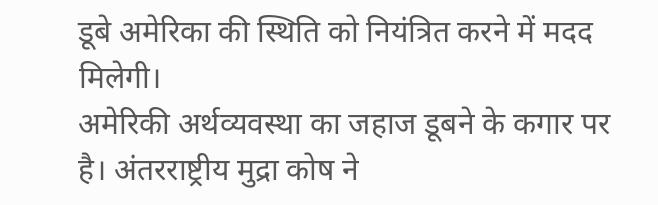डूबे अमेरिका की स्थिति को नियंत्रित करने में मदद मिलेगी।
अमेरिकी अर्थव्यवस्था का जहाज डूबने के कगार पर है। अंतरराष्ट्रीय मुद्रा कोष ने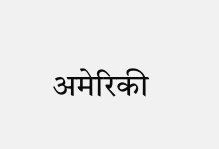अमेरिकी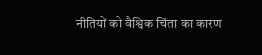नीतियों को वैश्विक चिंता का कारण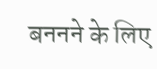बननने के लिए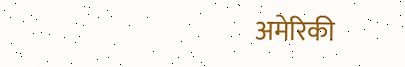अमेरिकी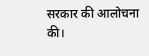सरकार की आलोचना की।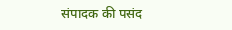संपादक की पसंद